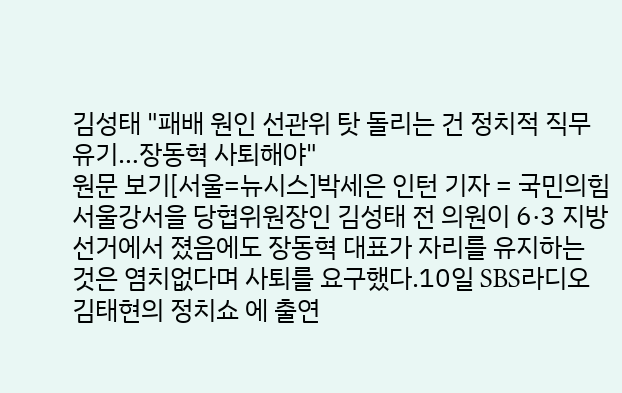김성태 "패배 원인 선관위 탓 돌리는 건 정치적 직무유기…장동혁 사퇴해야"
원문 보기[서울=뉴시스]박세은 인턴 기자 = 국민의힘 서울강서을 당협위원장인 김성태 전 의원이 6·3 지방선거에서 졌음에도 장동혁 대표가 자리를 유지하는 것은 염치없다며 사퇴를 요구했다.10일 SBS라디오 김태현의 정치쇼 에 출연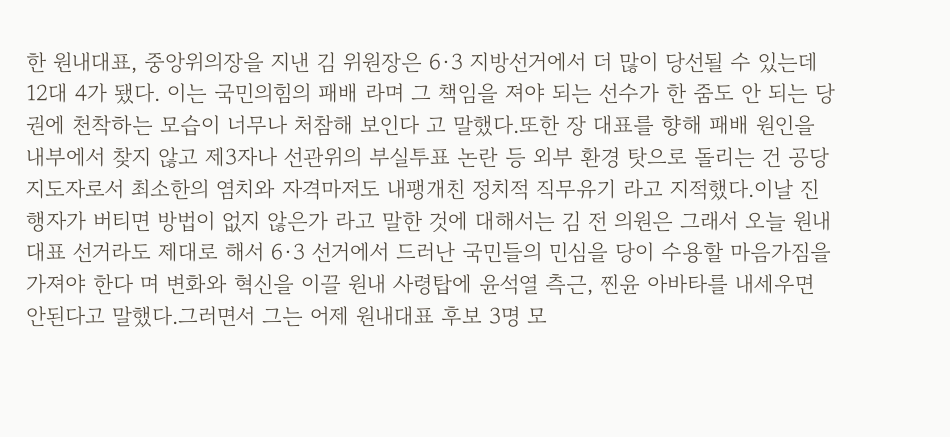한 원내대표, 중앙위의장을 지낸 김 위원장은 6·3 지방선거에서 더 많이 당선될 수 있는데 12대 4가 됐다. 이는 국민의힘의 패배 라며 그 책임을 져야 되는 선수가 한 줌도 안 되는 당권에 천착하는 모습이 너무나 처참해 보인다 고 말했다.또한 장 대표를 향해 패배 원인을 내부에서 찾지 않고 제3자나 선관위의 부실투표 논란 등 외부 환경 탓으로 돌리는 건 공당 지도자로서 최소한의 염치와 자격마저도 내팽개친 정치적 직무유기 라고 지적했다.이날 진행자가 버티면 방법이 없지 않은가 라고 말한 것에 대해서는 김 전 의원은 그래서 오늘 원내대표 선거라도 제대로 해서 6·3 선거에서 드러난 국민들의 민심을 당이 수용할 마음가짐을 가져야 한다 며 변화와 혁신을 이끌 원내 사령탑에 윤석열 측근, 찐윤 아바타를 내세우면 안된다고 말했다.그러면서 그는 어제 원내대표 후보 3명 모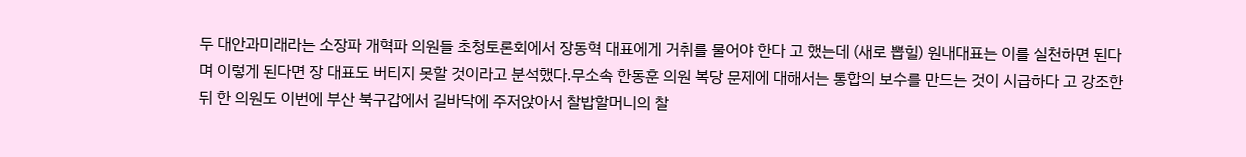두 대안과미래라는 소장파 개혁파 의원들 초청토론회에서 장동혁 대표에게 거취를 물어야 한다 고 했는데 (새로 뽑힐) 원내대표는 이를 실천하면 된다 며 이렇게 된다면 장 대표도 버티지 못할 것이라고 분석했다.무소속 한동훈 의원 복당 문제에 대해서는 통합의 보수를 만드는 것이 시급하다 고 강조한 뒤 한 의원도 이번에 부산 북구갑에서 길바닥에 주저앉아서 찰밥할머니의 찰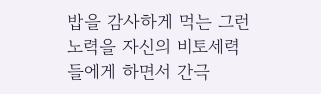밥을 감사하게 먹는 그런 노력을 자신의 비토세력들에게 하면서 간극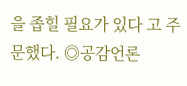을 좁힐 필요가 있다 고 주문했다. ◎공감언론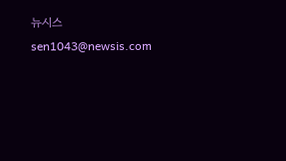뉴시스 sen1043@newsis.com